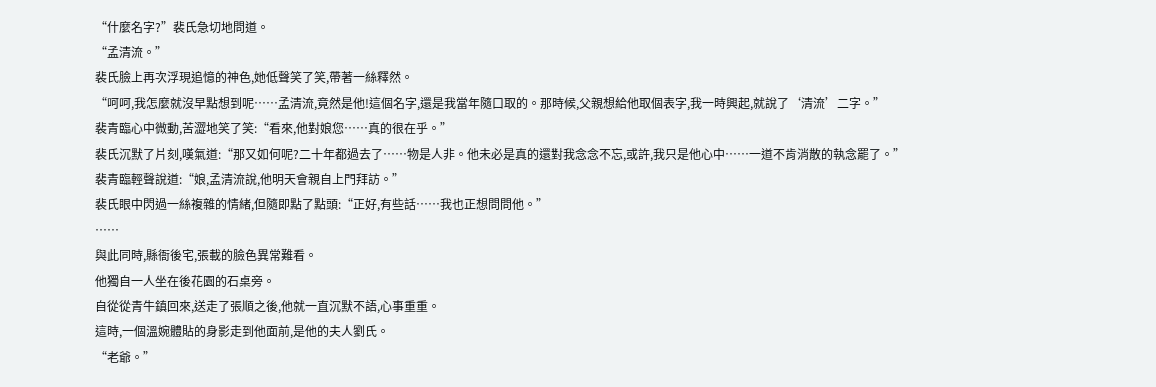“什麼名字?”裴氏急切地問道。
“孟清流。”
裴氏臉上再次浮現追憶的神色,她低聲笑了笑,帶著一絲釋然。
“呵呵,我怎麼就沒早點想到呢……孟清流,竟然是他!這個名字,還是我當年隨口取的。那時候,父親想給他取個表字,我一時興起,就說了‘清流’二字。”
裴青臨心中微動,苦澀地笑了笑:“看來,他對娘您……真的很在乎。”
裴氏沉默了片刻,嘆氣道:“那又如何呢?二十年都過去了……物是人非。他未必是真的還對我念念不忘,或許,我只是他心中……一道不肯消散的執念罷了。”
裴青臨輕聲說道:“娘,孟清流說,他明天會親自上門拜訪。”
裴氏眼中閃過一絲複雜的情緒,但隨即點了點頭:“正好,有些話……我也正想問問他。”
……
與此同時,縣衙後宅,張載的臉色異常難看。
他獨自一人坐在後花園的石桌旁。
自從從青牛鎮回來,送走了張順之後,他就一直沉默不語,心事重重。
這時,一個溫婉體貼的身影走到他面前,是他的夫人劉氏。
“老爺。”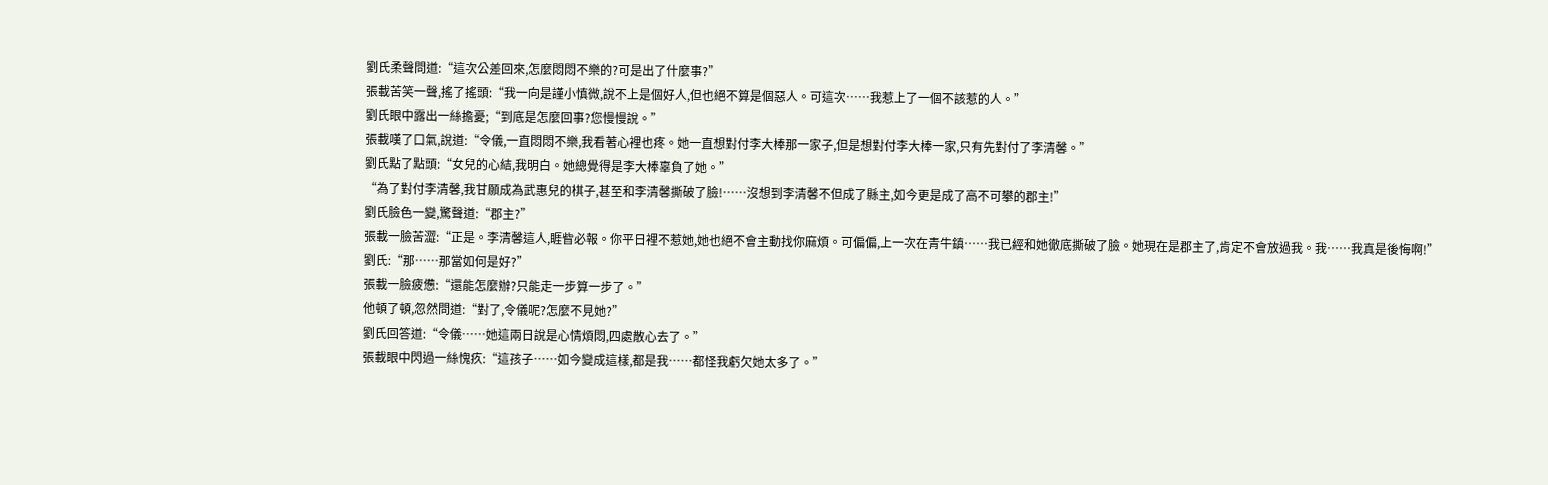劉氏柔聲問道:“這次公差回來,怎麼悶悶不樂的?可是出了什麼事?”
張載苦笑一聲,搖了搖頭:“我一向是謹小慎微,說不上是個好人,但也絕不算是個惡人。可這次……我惹上了一個不該惹的人。”
劉氏眼中露出一絲擔憂;“到底是怎麼回事?您慢慢說。”
張載嘆了口氣,說道:“令儀,一直悶悶不樂,我看著心裡也疼。她一直想對付李大棒那一家子,但是想對付李大棒一家,只有先對付了李清馨。”
劉氏點了點頭:“女兒的心結,我明白。她總覺得是李大棒辜負了她。”
“為了對付李清馨,我甘願成為武惠兒的棋子,甚至和李清馨撕破了臉!……沒想到李清馨不但成了縣主,如今更是成了高不可攀的郡主!”
劉氏臉色一變,驚聲道:“郡主?”
張載一臉苦澀:“正是。李清馨這人,睚眥必報。你平日裡不惹她,她也絕不會主動找你麻煩。可偏偏,上一次在青牛鎮……我已經和她徹底撕破了臉。她現在是郡主了,肯定不會放過我。我……我真是後悔啊!”
劉氏:“那……那當如何是好?”
張載一臉疲憊:“還能怎麼辦?只能走一步算一步了。”
他頓了頓,忽然問道:“對了,令儀呢?怎麼不見她?”
劉氏回答道:“令儀……她這兩日說是心情煩悶,四處散心去了。”
張載眼中閃過一絲愧疚:“這孩子……如今變成這樣,都是我……都怪我虧欠她太多了。”